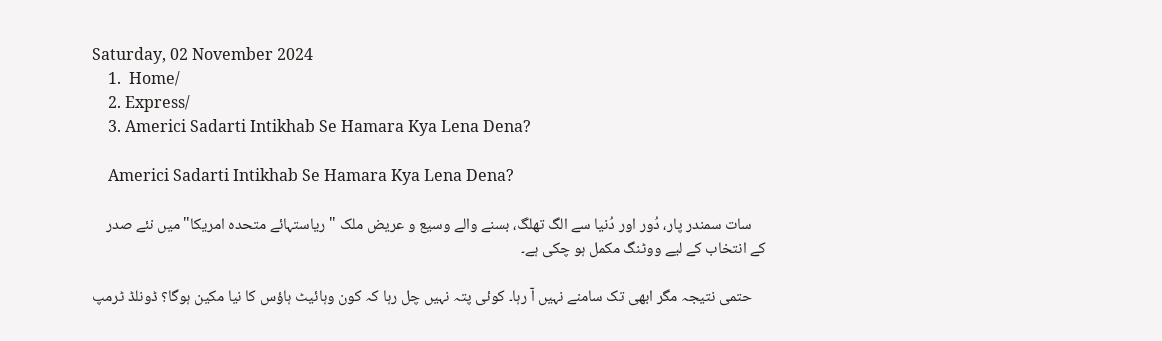Saturday, 02 November 2024
    1.  Home/
    2. Express/
    3. Americi Sadarti Intikhab Se Hamara Kya Lena Dena?

    Americi Sadarti Intikhab Se Hamara Kya Lena Dena?

    سات سمندر پار، دُور اور دُنیا سے الگ تھلگ، بسنے والے وسیع و عریض ملک " ریاستہائے متحدہ امریکا" میں نئے صدر کے انتخاب کے لیے ووٹنگ مکمل ہو چکی ہے۔

    حتمی نتیجہ مگر ابھی تک سامنے نہیں آ رہا۔ کوئی پتہ نہیں چل رہا کہ کون وہائیٹ ہاؤس کا نیا مکین ہوگا؟ ڈونلڈ ٹرمپ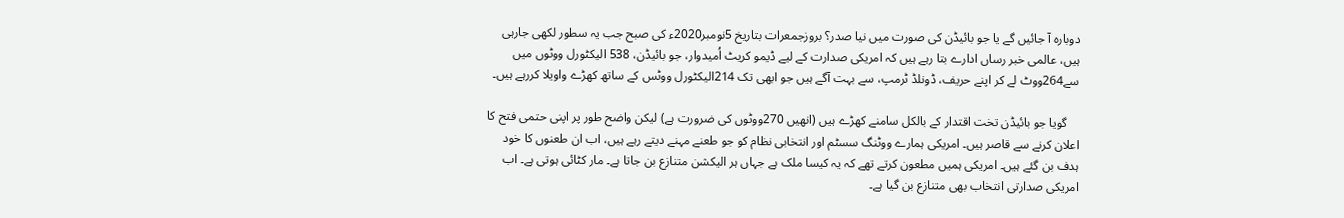دوبارہ آ جائیں گے یا جو بائیڈن کی صورت میں نیا صدر؟ بروزجمعرات بتاریخ 5نومبر2020ء کی صبح جب یہ سطور لکھی جارہی ہیں، عالمی خبر رساں ادارے بتا رہے ہیں کہ امریکی صدارت کے لیے ڈیمو کریٹ اُمیدوار، جو بائیڈن، 538 الیکٹورل ووٹوں میں سے264ووٹ لے کر اپنے حریف، ڈونلڈ ٹرمپ، سے بہت آگے ہیں جو ابھی تک 214الیکٹورل ووٹس کے ساتھ کھڑے واویلا کررہے ہیں۔

    گویا جو بائیڈن تخت اقتدار کے بالکل سامنے کھڑے ہیں (انھیں 270ووٹوں کی ضرورت ہے) لیکن واضح طور پر اپنی حتمی فتح کا اعلان کرنے سے قاصر ہیں۔ امریکی ہمارے ووٹنگ سسٹم اور انتخابی نظام کو جو طعنے مہنے دیتے رہے ہیں، اب ان طعنوں کا خود ہدف بن گئے ہیں۔ امریکی ہمیں مطعون کرتے تھے کہ یہ کیسا ملک ہے جہاں ہر الیکشن متنازع بن جاتا ہے۔ مار کٹائی ہوتی ہے۔ اب امریکی صدارتی انتخاب بھی متنازع بن گیا ہے۔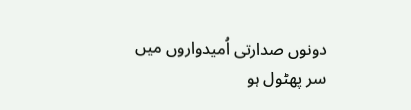دونوں صدارتی اُمیدواروں میں سر پھٹول ہو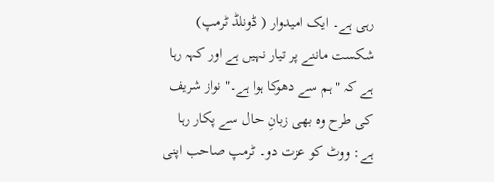رہی ہے۔ ایک امیدوار ( ڈونلڈ ٹرمپ) شکست ماننے پر تیار نہیں ہے اور کہہ رہا ہے کہ "ہم سے دھوکا ہوا ہے۔" نواز شریف کی طرح وہ بھی زبانِ حال سے پکار رہا ہے: ووٹ کو عزت دو۔ ٹرمپ صاحب اپنی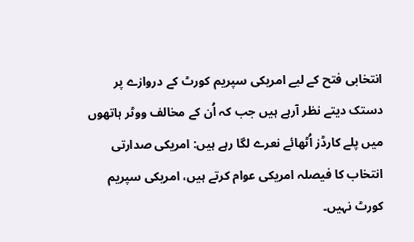انتخابی فتح کے لیے امریکی سپریم کورٹ کے دروازے پر دستک دیتے نظر آرہے ہیں جب کہ اُن کے مخالف ووٹر ہاتھوں میں پلے کارڈز اُٹھائے نعرے لگا رہے ہیں: امریکی صدارتی انتخاب کا فیصلہ امریکی عوام کرتے ہیں، امریکی سپریم کورٹ نہیں۔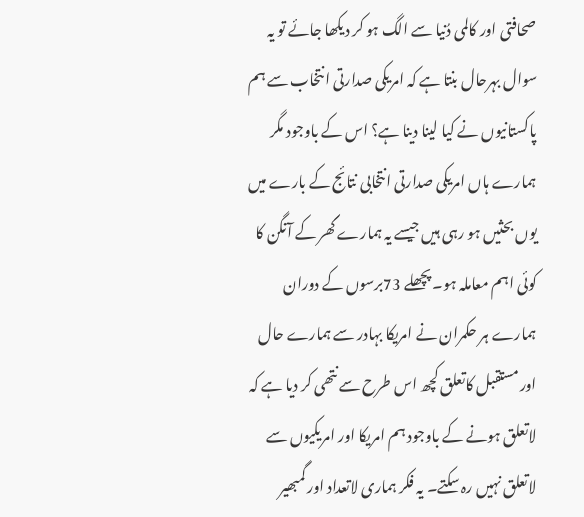صحافتی اور کالمی دُنیا سے الگ ہو کر دیکھا جائے تو یہ سوال بہرحال بنتا ہے کہ امریکی صدارتی انتخاب سے ہم پاکستانیوں نے کیا لینا دینا ہے؟ اس کے باوجود مگر ہمارے ہاں امریکی صدارتی انتخابی نتائج کے بارے میں یوں بحثیں ہو رہی ہیں جیسے یہ ہمارے گھر کے آنگن کا کوئی اہم معاملہ ہو۔ پچھلے 73برسوں کے دوران ہمارے ہر حکمران نے امریکا بہادر سے ہمارے حال اور مستقبل کاتعلق کچھ اس طرح سے نتھی کر دیا ہے کہ لاتعلق ہونے کے باوجود ہم امریکا اور امریکیوں سے لاتعلق نہیں رہ سکتے۔ یہ فکر ہماری لاتعداد اور گمبھیر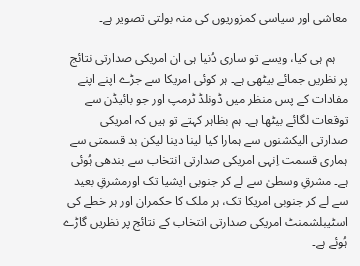معاشی اور سیاسی کمزوریوں کی منہ بولتی تصویر ہے۔

    ہم ہی کیا، ویسے تو ساری دُنیا ہی ان امریکی صدارتی نتائج پر نظریں جمائے بیٹھی ہے۔ ہر کوئی امریکا سے جڑے اپنے اپنے مفادات کے پس منظر میں ڈونلڈ ٹرمپ اور جو بائیڈن سے توقعات لگائے بیٹھا ہے۔ ہم بظاہر کہتے تو ہیں کہ امریکی صدارتی الیکشنوں سے ہمارا کیا لینا دینا لیکن بد قسمتی سے ہماری قسمت اِنہی امریکی صدارتی انتخاب سے بندھی ہُوئی ہے۔ مشرقِ وسطیٰ سے لے کر جنوبی ایشیا تک اورمشرقِ بعید سے لے کر جنوبی امریکا تک، ہر ملک کا حکمران اور ہر خطے کی اسٹیبلشمنٹ امریکی صدارتی انتخاب کے نتائج پر نظریں گاڑے ہُوئے ہے۔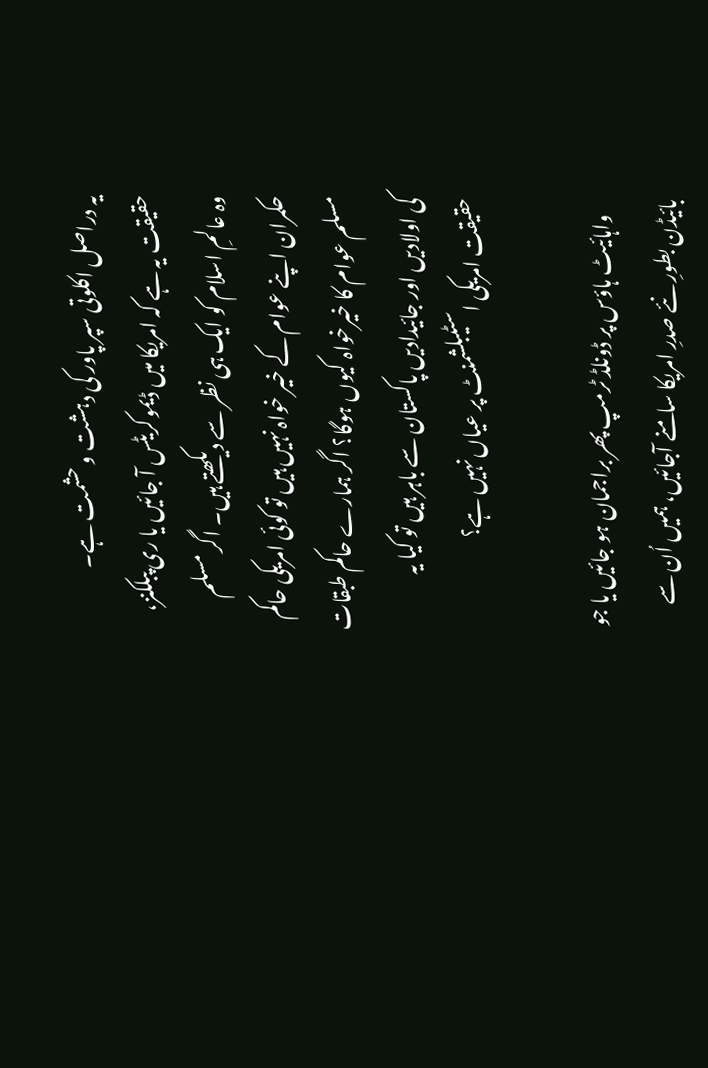یہ دراصل اکلوتی سپر پاور کی دہشت و حشمت ہے۔ حقیقت یہ ہے کہ امریکا میں ڈیموکریٹس آ جائیں یا ری پبلکنز، وہ عالمِ اسلام کو ایک ہی نظر سے دیکھتے ہیں۔ اگر مسلم حکمران اپنے عوام کے خیر خواہ نہیں ہیں تو کوئی امریکی حاکم مسلم عوام کا خیرخواہ کیوں ہوگا؟ اگر ہمارے حاکم طبقات کی اولادیں اور جائیدادیں پاکستان سے باہر ہیں تو کیا یہ حقیقت امریکی اسٹیبلشمنٹ پر عیاں نہیں ہے؟

    واہائیٹ ہاؤس پر ڈونلڈ ٹرمپ پھر براجمان ہو جائیں یا جو بائیڈن بطورِ نئے صدرِ امریکا سامنے آجائیں، ہمیں اُن سے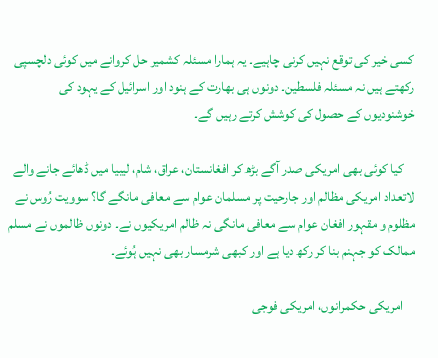کسی خیر کی توقع نہیں کرنی چاہیے۔ یہ ہمارا مسئلہ کشمیر حل کروانے میں کوئی دلچسپی رکھتے ہیں نہ مسئلہ فلسطین۔ دونوں ہی بھارت کے ہنود اور اسرائیل کے یہود کی خوشنودیوں کے حصول کی کوشش کرتے رہیں گے۔

    کیا کوئی بھی امریکی صدر آگے بڑھ کر افغانستان، عراق، شام، لیبیا میں ڈھائے جانے والے لاتعداد امریکی مظالم اور جارحیت پر مسلمان عوام سے معافی مانگے گا؟ سوویت رُوس نے مظلوم و مقہور افغان عوام سے معافی مانگی نہ ظالم امریکیوں نے۔ دونوں ظالموں نے مسلم ممالک کو جہنم بنا کر رکھ دیا ہے اور کبھی شرمسار بھی نہیں ہُوئے۔

    امریکی حکمرانوں، امریکی فوجی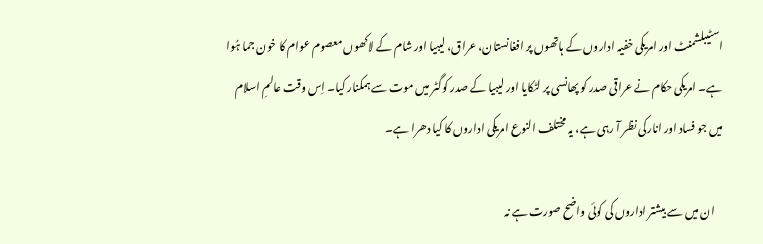اسٹیبلشمنٹ اور امریکی خفیہ اداروں کے ہاتھوں پر افغانستان، عراق، لیبیا اور شام کے لاکھوں معصوم عوام کا خون جما ہُوا ہے۔ امریکی حکام نے عراقی صدر کو پھانسی پر لٹکایا اور لیبیا کے صدر کوگٹر میں موت سے ہمکنار کیا۔ اِس وقت عالمِ اسلام میں جو فساد اور انارکی نظر آ رہی ہے، یہ مختلف النوع امریکی اداروں کا کیا دھرا ہے۔

    ان میں سے بیشتر اداروں کی کوئی واضح صورت ہے نہ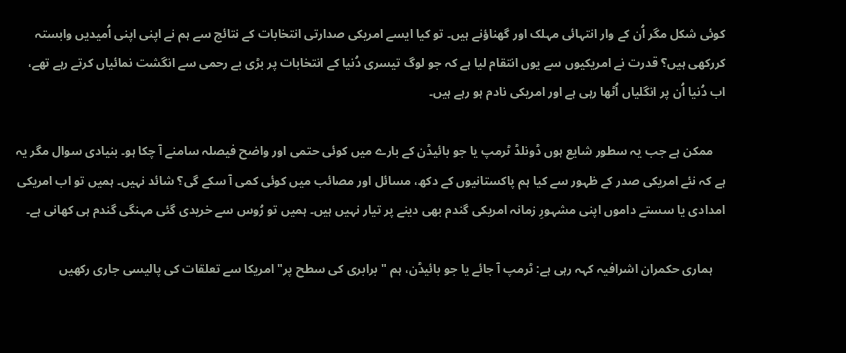کوئی شکل مگر اُن کے وار انتہائی مہلک اور گھناؤنے ہیں۔ تو کیا ایسے امریکی صدارتی انتخابات کے نتائج سے ہم نے اپنی اپنی اُمیدیں وابستہ کررکھی ہیں؟ قدرت نے امریکیوں سے یوں انتقام لیا ہے کہ جو لوگ تیسری دُنیا کے انتخابات پر بڑی بے رحمی سے انگشت نمائیاں کرتے رہے تھے، اب دُنیا اُن پر انگلیاں اُٹھا رہی ہے اور امریکی نادم ہو رہے ہیں۔

    ممکن ہے جب یہ سطور شایع ہوں ڈونلڈ ٹرمپ یا جو بائیڈن کے بارے میں کوئی حتمی اور واضح فیصلہ سامنے آ چکا ہو۔ بنیادی سوال مگر یہ ہے کہ نئے امریکی صدر کے ظہور سے کیا ہم پاکستانیوں کے دکھ، مسائل اور مصائب میں کوئی کمی آ سکے گی؟ شائد نہیں۔ ہمیں تو اب امریکی امدادی یا سستے داموں اپنی مشہورِ زمانہ امریکی گندم بھی دینے پر تیار نہیں ہیں۔ ہمیں تو رُوس سے خریدی گئی مہنگی گندم ہی کھانی ہے۔

    ہماری حکمران اشرافیہ کہہ رہی ہے: ٹرمپ آ جائے یا جو بائیڈن، ہم "برابری کی سطح پر" امریکا سے تعلقات کی پالیسی جاری رکھیں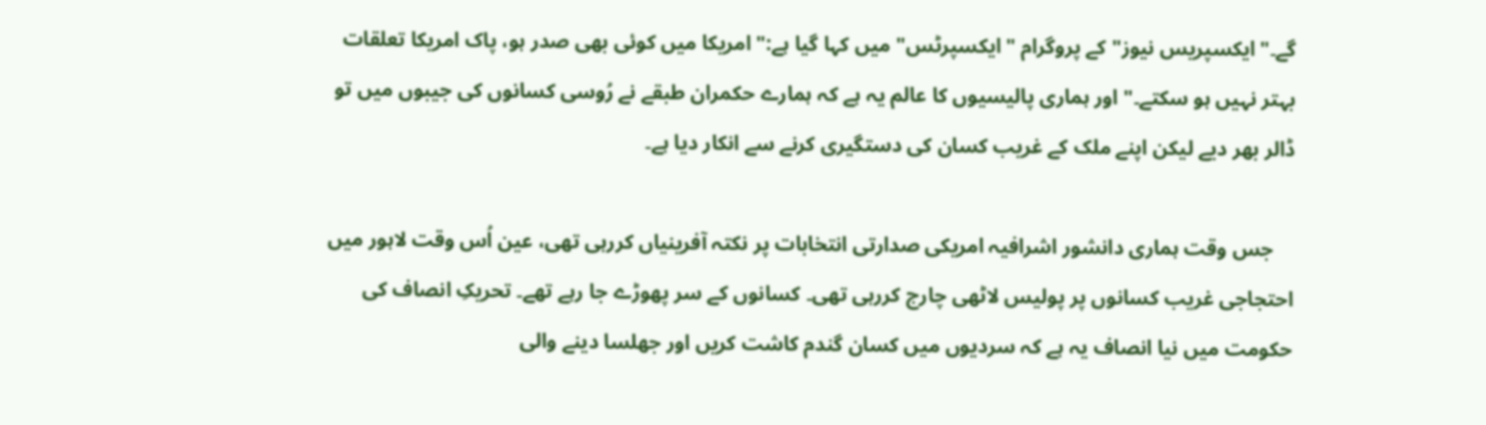گے۔"ایکسپریس نیوز" کے پروگرام "ایکسپرٹس" میں کہا گیا ہے:" امریکا میں کوئی بھی صدر ہو، پاک امریکا تعلقات بہتر نہیں ہو سکتے۔" اور ہماری پالیسیوں کا عالم یہ ہے کہ ہمارے حکمران طبقے نے رُوسی کسانوں کی جیبوں میں تو ڈالر بھر دیے لیکن اپنے ملک کے غریب کسان کی دستگیری کرنے سے انکار دیا ہے۔

    جس وقت ہماری دانشور اشرافیہ امریکی صدارتی انتخابات پر نکتہ آفرینیاں کررہی تھی، عین اُس وقت لاہور میں احتجاجی غریب کسانوں پر پولیس لاٹھی چارج کررہی تھی۔ کسانوں کے سر پھوڑے جا رہے تھے۔ تحریکِ انصاف کی حکومت میں نیا انصاف یہ ہے کہ سردیوں میں کسان گندم کاشت کریں اور جھلسا دینے والی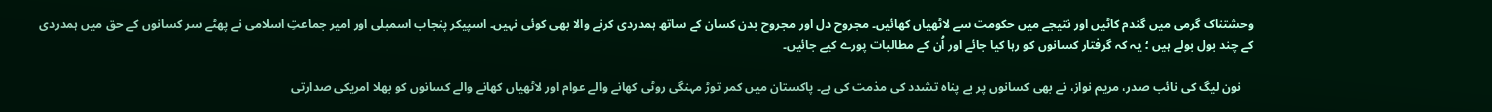وحشتناک گرمی میں گندم کاٹیں اور نتیجے میں حکومت سے لاٹھیاں کھائیں۔ مجروح دل اور مجروح بدن کسان کے ساتھ ہمدردی کرنے والا بھی کوئی نہیں۔ اسپیکر پنجاب اسمبلی اور امیر جماعتِ اسلامی نے پھٹے سر کسانوں کے حق میں ہمدردی کے چند بول بولے ہیں ؛ یہ کہ گرفتار کسانوں کو رہا کیا جائے اور اُن کے مطالبات پورے کیے جائیں۔

    نون لیگ کی نائب صدر، مریم نواز، نے بھی کسانوں پر بے پناہ تشدد کی مذمت کی ہے۔ پاکستان میں کمر توڑ مہنگی روٹی کھانے والے عوام اور لاٹھیاں کھانے والے کسانوں کو بھلا امریکی صدارتی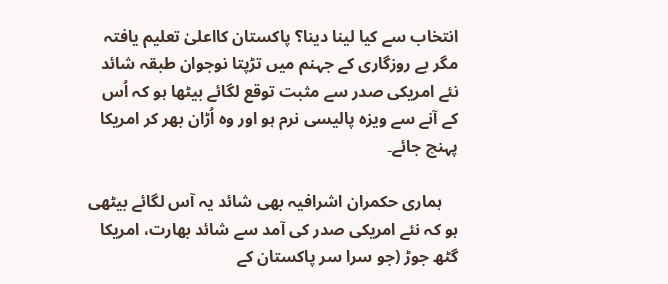انتخاب سے کیا لینا دینا؟ پاکستان کااعلیٰ تعلیم یافتہ مگر بے روزگاری کے جہنم میں تڑپتا نوجوان طبقہ شائد نئے امریکی صدر سے مثبت توقع لگائے بیٹھا ہو کہ اُس کے آنے سے ویزہ پالیسی نرم ہو اور وہ اُڑان بھر کر امریکا پہنچ جائے۔

    ہماری حکمران اشرافیہ بھی شائد یہ آس لگائے بیٹھی ہو کہ نئے امریکی صدر کی آمد سے شائد بھارت، امریکا گٹھ جوڑ (جو سرا سر پاکستان کے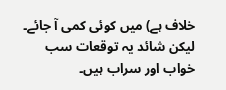خلاف ہے) میں کوئی کمی آ جائے۔ لیکن شائد یہ توقعات سب خواب اور سراب ہیں۔